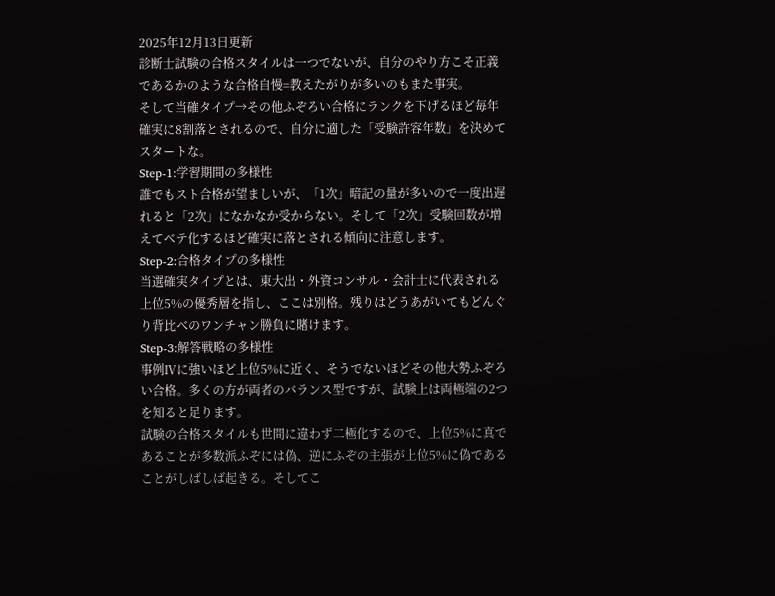2025年12月13日更新
診断士試験の合格スタイルは一つでないが、自分のやり方こそ正義であるかのような合格自慢=教えたがりが多いのもまた事実。
そして当確タイプ→その他ふぞろい合格にランクを下げるほど毎年確実に8割落とされるので、自分に適した「受験許容年数」を決めてスタートな。
Step-1:学習期間の多様性
誰でもスト合格が望ましいが、「1次」暗記の量が多いので一度出遅れると「2次」になかなか受からない。そして「2次」受験回数が増えてベテ化するほど確実に落とされる傾向に注意します。
Step-2:合格タイプの多様性
当選確実タイプとは、東大出・外資コンサル・会計士に代表される上位5%の優秀層を指し、ここは別格。残りはどうあがいてもどんぐり背比べのワンチャン勝負に賭けます。
Step-3:解答戦略の多様性
事例Ⅳに強いほど上位5%に近く、そうでないほどその他大勢ふぞろい合格。多くの方が両者のバランス型ですが、試験上は両極端の2つを知ると足ります。
試験の合格スタイルも世間に違わず二極化するので、上位5%に真であることが多数派ふぞには偽、逆にふぞの主張が上位5%に偽であることがしばしば起きる。そしてこ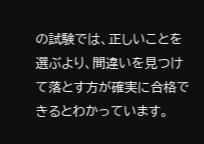の試験では、正しいことを選ぶより、間違いを見つけて落とす方が確実に合格できるとわかっています。